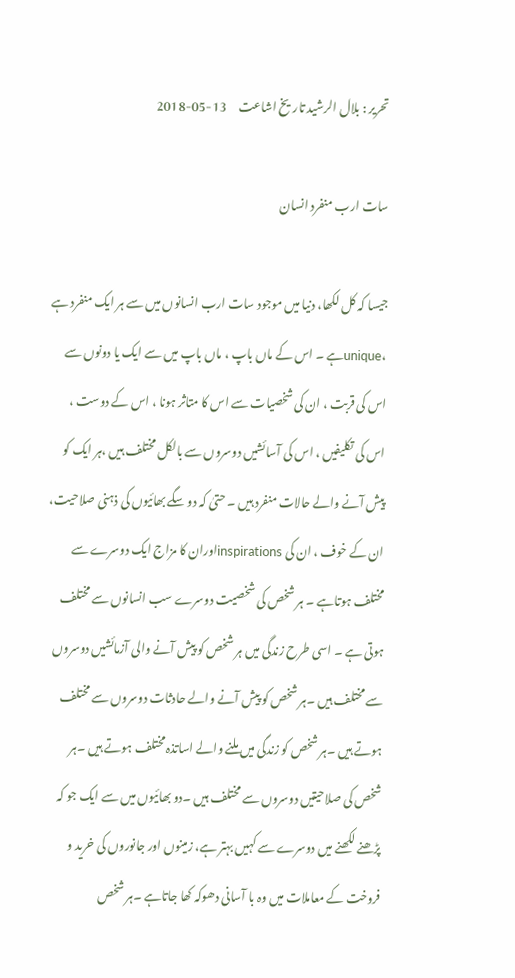تحریر : بلال الرشید تاریخ اشاعت     13-05-2018

سات ارب منفرد انسان

جیسا کہ کل لکھا، دنیا میں موجود سات ارب انسانوں میں سے ہر ایک منفرد ہے ،uniqueہے ۔ اس کے ماں باپ ، ماں باپ میں سے ایک یا دونوں سے اس کی قربت ، ان کی شخصیات سے اس کا متاثر ہونا ، اس کے دوست ، اس کی تکلیفیں ، اس کی آسائشیں دوسروں سے بالکل مختلف ہیں ،ہر ایک کو پیش آنے والے حالات منفرد ہیں ۔ حتیٰ کہ دو سگے بھائیوں کی ذہنی صلاحیت، ان کے خوف ، ان کی inspirationsاوران کا مزاج ایک دوسرے سے مختلف ہوتاہے ۔ ہر شخص کی شخصیت دوسرے سب انسانوں سے مختلف ہوتی ہے ۔ اسی طرح زندگی میں ہر شخص کو پیش آنے والی آزمائشیں دوسروں سے مختلف ہیں ۔ہر شخص کو پیش آنے والے حادثات دوسروں سے مختلف ہوتے ہیں ۔ہر شخص کو زندگی میں ملنے والے اساتذہ مختلف ہوتے ہیں ۔ہر شخص کی صلاحیتیں دوسروں سے مختلف ہیں ۔دو بھائیوں میں سے ایک جو کہ پڑھنے لکھنے میں دوسرے سے کہیں بہتر ہے، زمینوں اور جانوروں کی خرید و فروخت کے معاملات میں وہ با آسانی دھوکہ کھا جاتاہے ۔ہر شخص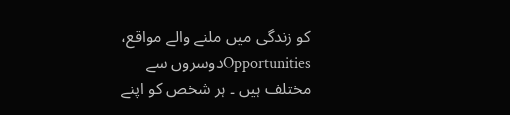کو زندگی میں ملنے والے مواقع، Opportunitiesدوسروں سے مختلف ہیں ۔ ہر شخص کو اپنے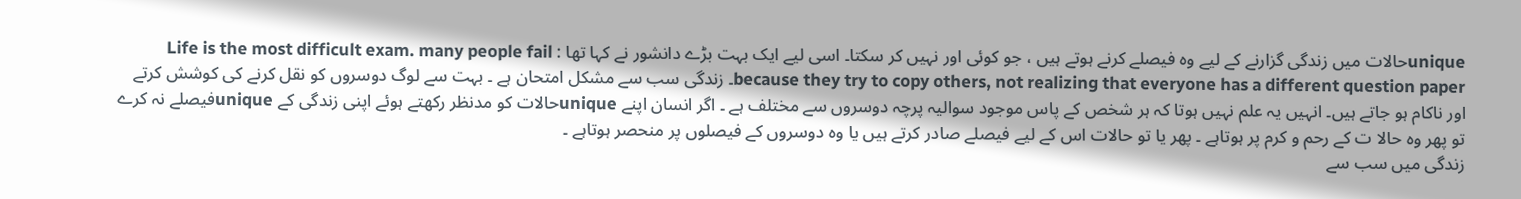uniqueحالات میں زندگی گزارنے کے لیے وہ فیصلے کرنے ہوتے ہیں ، جو کوئی اور نہیں کر سکتا۔ اسی لیے ایک بہت بڑے دانشور نے کہا تھا : Life is the most difficult exam. many people fail because they try to copy others, not realizing that everyone has a different question paper۔ زندگی سب سے مشکل امتحان ہے ۔ بہت سے لوگ دوسروں کو نقل کرنے کی کوشش کرتے اور ناکام ہو جاتے ہیں۔ انہیں یہ علم نہیں ہوتا کہ ہر شخص کے پاس موجود سوالیہ پرچہ دوسروں سے مختلف ہے ۔ اگر انسان اپنے uniqueحالات کو مدنظر رکھتے ہوئے اپنی زندگی کے uniqueفیصلے نہ کرے تو پھر وہ حالا ت کے رحم و کرم پر ہوتاہے ۔ پھر یا تو حالات اس کے لیے فیصلے صادر کرتے ہیں یا وہ دوسروں کے فیصلوں پر منحصر ہوتاہے ۔
زندگی میں سب سے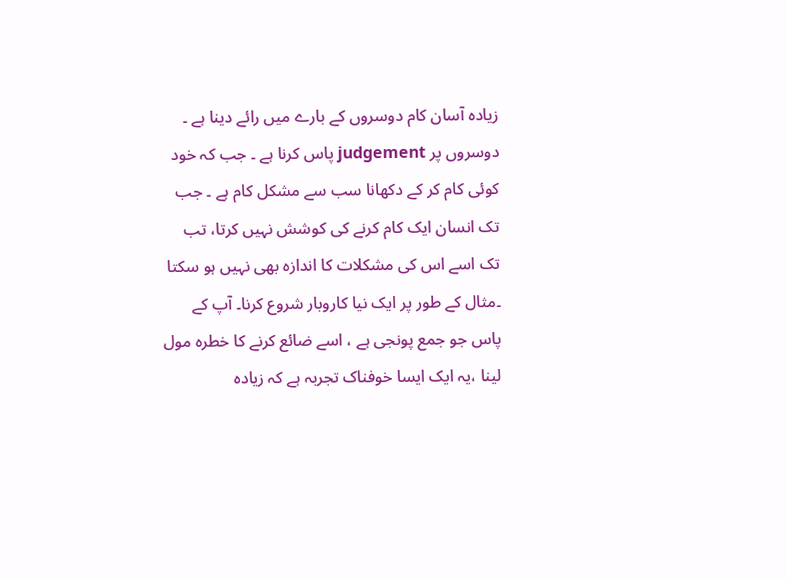زیادہ آسان کام دوسروں کے بارے میں رائے دینا ہے ۔ دوسروں پر judgement پاس کرنا ہے ۔ جب کہ خود کوئی کام کر کے دکھانا سب سے مشکل کام ہے ۔ جب تک انسان ایک کام کرنے کی کوشش نہیں کرتا، تب تک اسے اس کی مشکلات کا اندازہ بھی نہیں ہو سکتا ۔مثال کے طور پر ایک نیا کاروبار شروع کرنا۔ آپ کے پاس جو جمع پونجی ہے ، اسے ضائع کرنے کا خطرہ مول لینا ،یہ ایک ایسا خوفناک تجربہ ہے کہ زیادہ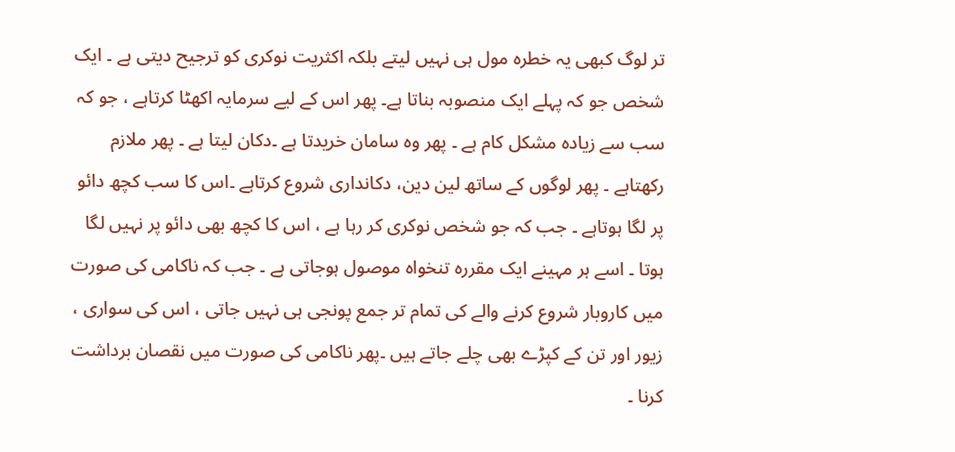تر لوگ کبھی یہ خطرہ مول ہی نہیں لیتے بلکہ اکثریت نوکری کو ترجیح دیتی ہے ۔ ایک شخص جو کہ پہلے ایک منصوبہ بناتا ہے۔ پھر اس کے لیے سرمایہ اکھٹا کرتاہے ، جو کہ سب سے زیادہ مشکل کام ہے ۔ پھر وہ سامان خریدتا ہے ۔دکان لیتا ہے ۔ پھر ملازم رکھتاہے ۔ پھر لوگوں کے ساتھ لین دین، دکانداری شروع کرتاہے ۔اس کا سب کچھ دائو پر لگا ہوتاہے ۔ جب کہ جو شخص نوکری کر رہا ہے ، اس کا کچھ بھی دائو پر نہیں لگا ہوتا ۔ اسے ہر مہینے ایک مقررہ تنخواہ موصول ہوجاتی ہے ۔ جب کہ ناکامی کی صورت میں کاروبار شروع کرنے والے کی تمام تر جمع پونجی ہی نہیں جاتی ، اس کی سواری ، زیور اور تن کے کپڑے بھی چلے جاتے ہیں ۔پھر ناکامی کی صورت میں نقصان برداشت کرنا ۔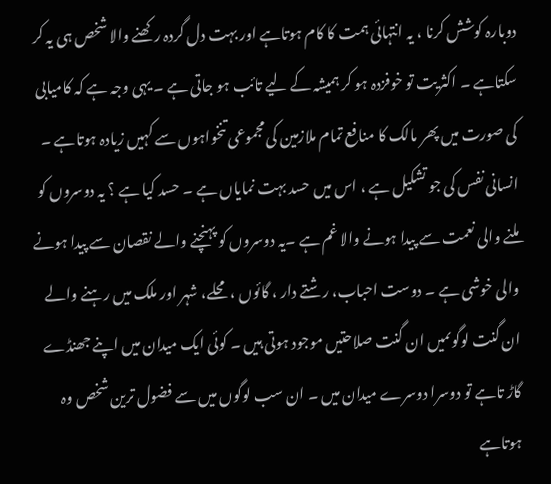دوبارہ کوشش کرنا ، یہ انتہائی ہمت کا کام ہوتاہے اور بہت دل گردہ رکھنے والا شخص ہی یہ کر سکتاہے ۔ اکثریت تو خوفزدہ ہو کر ہمیشہ کے لیے تائب ہو جاتی ہے ۔ یہی وجہ ہے کہ کامیابی کی صورت میں پھر مالک کا منافع تمام ملازمین کی مجموعی تنخواہوں سے کہیں زیادہ ہوتاہے ۔
انسانی نفس کی جو تشکیل ہے ، اس میں حسد بہت نمایاں ہے ۔ حسد کیا ہے ؟ یہ دوسروں کو ملنے والی نعمت سے پیدا ہونے والا غم ہے ۔یہ دوسروں کو پہنچنے والے نقصان سے پیدا ہونے والی خوشی ہے ۔ دوست احباب، رشتے دار ، گائوں ، محلے، شہر اور ملک میں رہنے والے ان گنت لوگوںمیں ان گنت صلاحتیں موجود ہوتی ہیں ۔ کوئی ایک میدان میں اپنے جھنڈے گاڑ تاہے تو دوسرا دوسرے میدان میں ۔ ان سب لوگوں میں سے فضول ترین شخص وہ ہوتاہے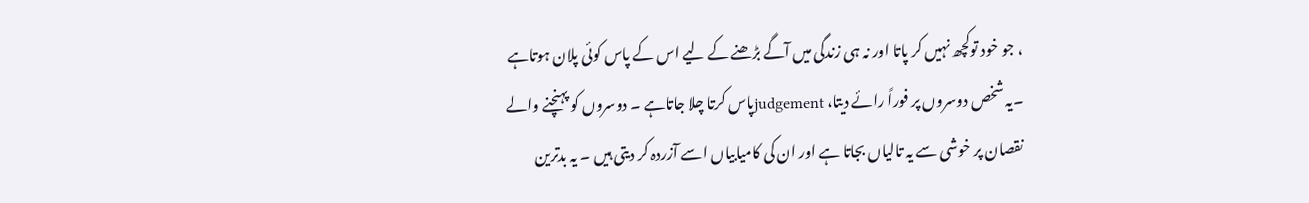، جو خود توکچھ نہیں کر پاتا اور نہ ہی زندگی میں آگے بڑھنے کے لیے اس کے پاس کوئی پلان ہوتاہے ۔یہ شخص دوسروں پر فوراً رائے دیتا، judgementپاس کرتا چلا جاتاہے ۔ دوسروں کو پہنچنے والے نقصان پر خوشی سے یہ تالیاں بجاتا ہے اور ان کی کامیابیاں اسے آزردہ کر دیتی ہیں ۔ یہ بدترین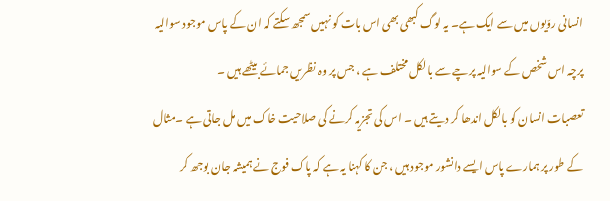انسانی روّیوں میں سے ایک ہے۔ یہ لوگ کبھی بھی اس بات کو نہیں سمجھ سکتے کہ ان کے پاس موجود سوالیہ پرچہ اس شخص کے سوالیہ پرچے سے بالکل مختلف ہے ، جس پر وہ نظریں جمائے بیٹھے ہیں ۔
تعصبات انسان کو بالکل اندھا کر دیتے ہیں ۔ اس کی تجزیہ کرنے کی صلاحیت خاک میں مل جاتی ہے ۔مثال کے طور پر ہمارے پاس ایسے دانشور موجود ہیں ، جن کا کہنا یہ ہے کہ پاک فوج نے ہمیشہ جان بوجھ کر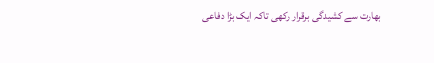بھارت سے کشیدگی برقرار رکھی تاکہ ایک بڑا دفاعی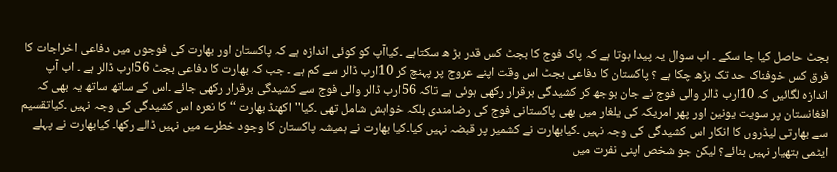بجٹ حاصل کیا جا سکے ۔ اب سوال یہ پیدا ہوتا ہے کہ پاک فوج کا بجٹ کس قدر بڑ ھ سکتاہے ۔کیاآپ کو کوئی اندازہ ہے کہ پاکستان اور بھارت کی فوجوں میں دفاعی اخراجات کا فرق کس خوفناک حد تک بڑھ چکا ہے ؟ پاکستان کا دفاعی بجٹ اس وقت اپنے عروج پر پہنچ کر 10ارب ڈالر سے کم ہے ۔ جب کہ بھارت کا دفاعی بجٹ 56ارب ڈالر ہے ۔ اب آپ اندازہ لگائیں کہ 10ارب ڈالر والی فوج نے جان بوجھ کر کشیدگی برقرار رکھی ہوئی ہے تاکہ 56ارب ڈالر والی فوج سے کشیدگی برقرار رکھی جائے ۔اس کے ساتھ ساتھ یہ بھی کہ افغانستان پر سویت یونین اور پھر امریکہ کی یلغار میں بھی پاکستانی فوج کی رضامندی بلکہ خواہش شامل تھی ۔کیا''اکھنڈ بھارت ‘‘کا نعرہ اس کشیدگی کی وجہ نہیں ۔کیاتقسیم سے بھارتی لیڈروں کا انکار اس کشیدگی کی وجہ نہیں ۔کیابھارت نے کشمیر پر قبضہ نہیں کیا۔کیا بھارت نے ہمیشہ پاکستان کا وجود خطرے میں نہیں ڈالے رکھا۔ کیابھارت نے پہلے ایٹمی ہتھیار نہیں بنائے؟ لیکن جو شخص اپنی نفرت میں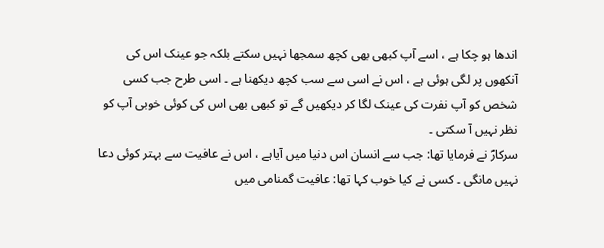اندھا ہو چکا ہے ، اسے آپ کبھی بھی کچھ سمجھا نہیں سکتے بلکہ جو عینک اس کی آنکھوں پر لگی ہوئی ہے ، اس نے اسی سے سب کچھ دیکھنا ہے ۔ اسی طرح جب کسی شخص کو آپ نفرت کی عینک لگا کر دیکھیں گے تو کبھی بھی اس کی کوئی خوبی آپ کو نظر نہیں آ سکتی ۔
سرکارؐ نے فرمایا تھا: جب سے انسان اس دنیا میں آیاہے ، اس نے عافیت سے بہتر کوئی دعا نہیں مانگی ۔ کسی نے کیا خوب کہا تھا: عافیت گمنامی میں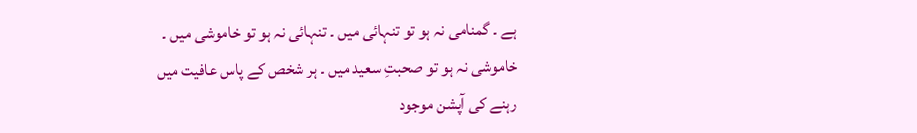ہے ۔ گمنامی نہ ہو تو تنہائی میں ۔ تنہائی نہ ہو تو خاموشی میں ۔ خاموشی نہ ہو تو صحبتِ سعید میں ۔ ہر شخص کے پاس عافیت میں رہنے کی آپشن موجود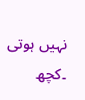نہیں ہوتی ۔کچھ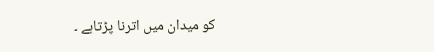کو میدان میں اترنا پڑتاہے ۔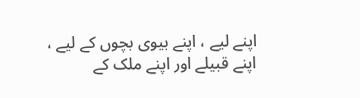اپنے لیے ، اپنے بیوی بچوں کے لیے ، اپنے قبیلے اور اپنے ملک کے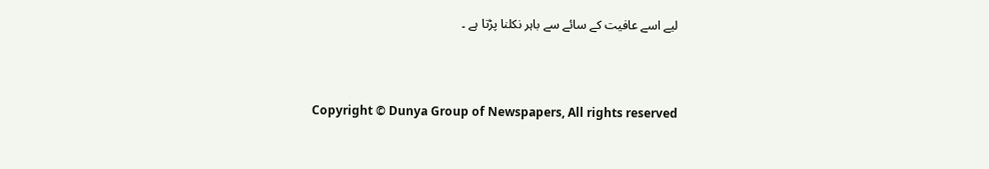لیے اسے عافیت کے سائے سے باہر نکلنا پڑتا ہے ۔



Copyright © Dunya Group of Newspapers, All rights reserved